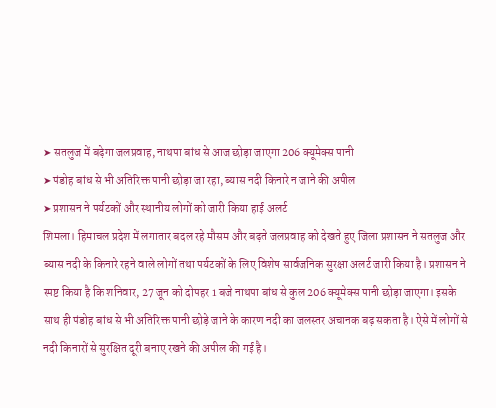➤ सतलुज में बढ़ेगा जलप्रवाह, नाथपा बांध से आज छोड़ा जाएगा 206 क्यूमेक्स पानी
➤ पंडोह बांध से भी अतिरिक्त पानी छोड़ा जा रहा, ब्यास नदी किनारे न जाने की अपील
➤ प्रशासन ने पर्यटकों और स्थानीय लोगों को जारी किया हाई अलर्ट
शिमला। हिमाचल प्रदेश में लगातार बदल रहे मौसम और बढ़ते जलप्रवाह को देखते हुए जिला प्रशासन ने सतलुज और ब्यास नदी के किनारे रहने वाले लोगों तथा पर्यटकों के लिए विशेष सार्वजनिक सुरक्षा अलर्ट जारी किया है। प्रशासन ने स्पष्ट किया है कि शनिवार, 27 जून को दोपहर 1 बजे नाथपा बांध से कुल 206 क्यूमेक्स पानी छोड़ा जाएगा। इसके साथ ही पंडोह बांध से भी अतिरिक्त पानी छोड़े जाने के कारण नदी का जलस्तर अचानक बढ़ सकता है। ऐसे में लोगों से नदी किनारों से सुरक्षित दूरी बनाए रखने की अपील की गई है।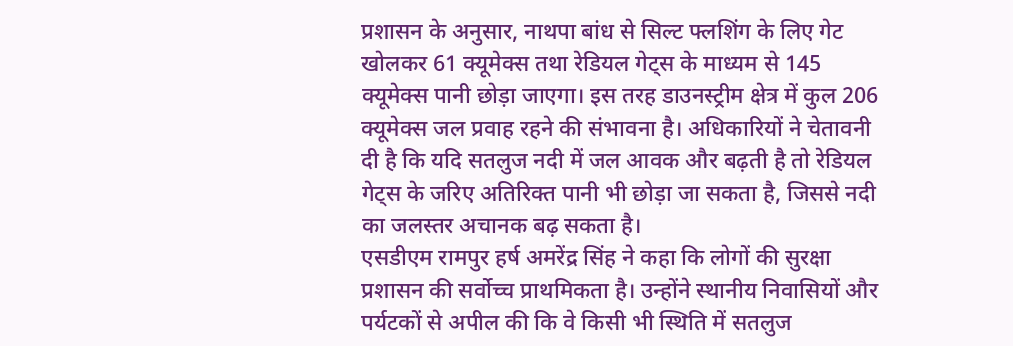प्रशासन के अनुसार, नाथपा बांध से सिल्ट फ्लशिंग के लिए गेट खोलकर 61 क्यूमेक्स तथा रेडियल गेट्स के माध्यम से 145 क्यूमेक्स पानी छोड़ा जाएगा। इस तरह डाउनस्ट्रीम क्षेत्र में कुल 206 क्यूमेक्स जल प्रवाह रहने की संभावना है। अधिकारियों ने चेतावनी दी है कि यदि सतलुज नदी में जल आवक और बढ़ती है तो रेडियल गेट्स के जरिए अतिरिक्त पानी भी छोड़ा जा सकता है, जिससे नदी का जलस्तर अचानक बढ़ सकता है।
एसडीएम रामपुर हर्ष अमरेंद्र सिंह ने कहा कि लोगों की सुरक्षा प्रशासन की सर्वोच्च प्राथमिकता है। उन्होंने स्थानीय निवासियों और पर्यटकों से अपील की कि वे किसी भी स्थिति में सतलुज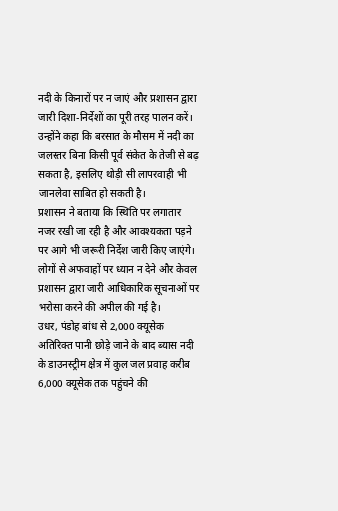नदी के किनारों पर न जाएं और प्रशासन द्वारा जारी दिशा-निर्देशों का पूरी तरह पालन करें। उन्होंने कहा कि बरसात के मौसम में नदी का जलस्तर बिना किसी पूर्व संकेत के तेजी से बढ़ सकता है, इसलिए थोड़ी सी लापरवाही भी जानलेवा साबित हो सकती है।
प्रशासन ने बताया कि स्थिति पर लगातार नजर रखी जा रही है और आवश्यकता पड़ने पर आगे भी जरूरी निर्देश जारी किए जाएंगे। लोगों से अफवाहों पर ध्यान न देने और केवल प्रशासन द्वारा जारी आधिकारिक सूचनाओं पर भरोसा करने की अपील की गई है।
उधर, पंडोह बांध से 2,000 क्यूसेक अतिरिक्त पानी छोड़े जाने के बाद ब्यास नदी के डाउनस्ट्रीम क्षेत्र में कुल जल प्रवाह करीब 6,000 क्यूसेक तक पहुंचने की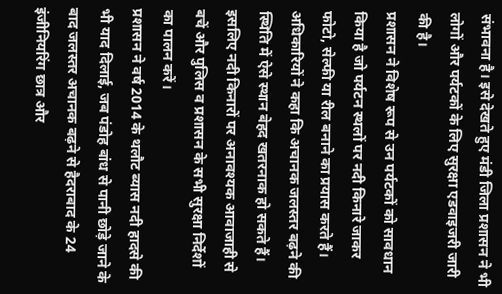संभावना है। इसे देखते हुए मंडी जिला प्रशासन ने भी लोगों और पर्यटकों के लिए सुरक्षा एडवाइजरी जारी की है।
प्रशासन ने विशेष रूप से उन पर्यटकों को सावधान किया है जो पर्यटन स्थलों पर नदी किनारे जाकर फोटो, सेल्फी या रील बनाने का प्रयास करते हैं। अधिकारियों ने कहा कि अचानक जलस्तर बढ़ने की स्थिति में ऐसे स्थान बेहद खतरनाक हो सकते हैं। इसलिए नदी किनारों पर अनावश्यक आवाजाही से बचें और पुलिस व प्रशासन के सभी सुरक्षा निर्देशों का पालन करें।
प्रशासन ने वर्ष 2014 के थलौट ब्यास नदी हादसे की भी याद दिलाई, जब पंडोह बांध से पानी छोड़े जाने के बाद जलस्तर अचानक बढ़ने से हैदराबाद के 24 इंजीनियरिंग छात्र और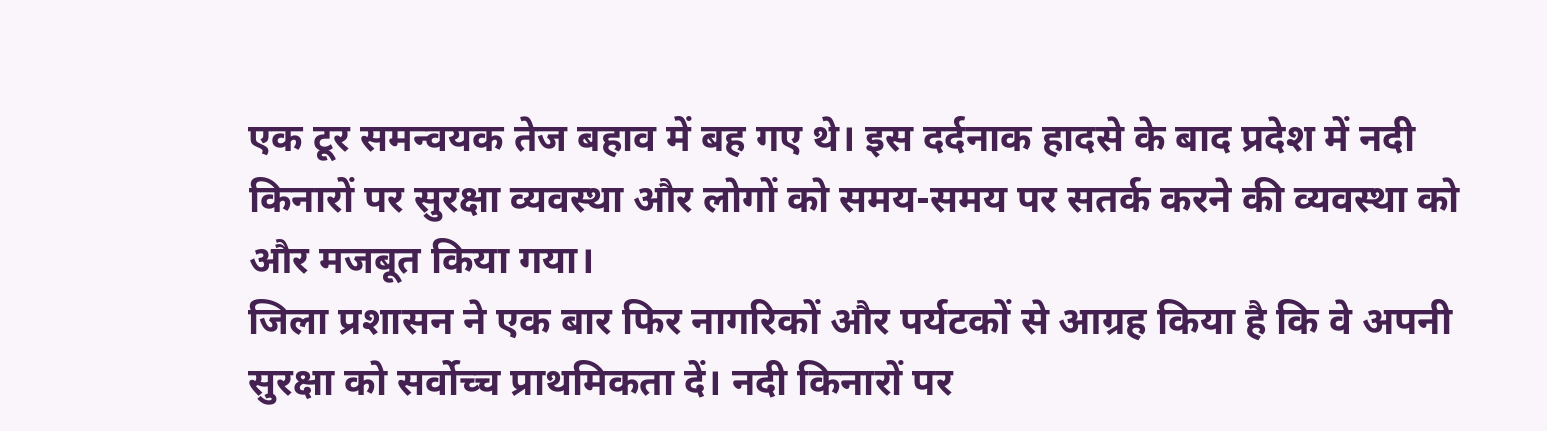एक टूर समन्वयक तेज बहाव में बह गए थे। इस दर्दनाक हादसे के बाद प्रदेश में नदी किनारों पर सुरक्षा व्यवस्था और लोगों को समय-समय पर सतर्क करने की व्यवस्था को और मजबूत किया गया।
जिला प्रशासन ने एक बार फिर नागरिकों और पर्यटकों से आग्रह किया है कि वे अपनी सुरक्षा को सर्वोच्च प्राथमिकता दें। नदी किनारों पर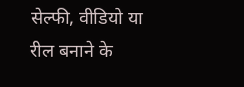सेल्फी, वीडियो या रील बनाने के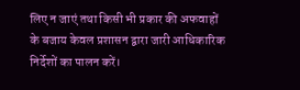लिए न जाएं तथा किसी भी प्रकार की अफवाहों के बजाय केवल प्रशासन द्वारा जारी आधिकारिक निर्देशों का पालन करें।